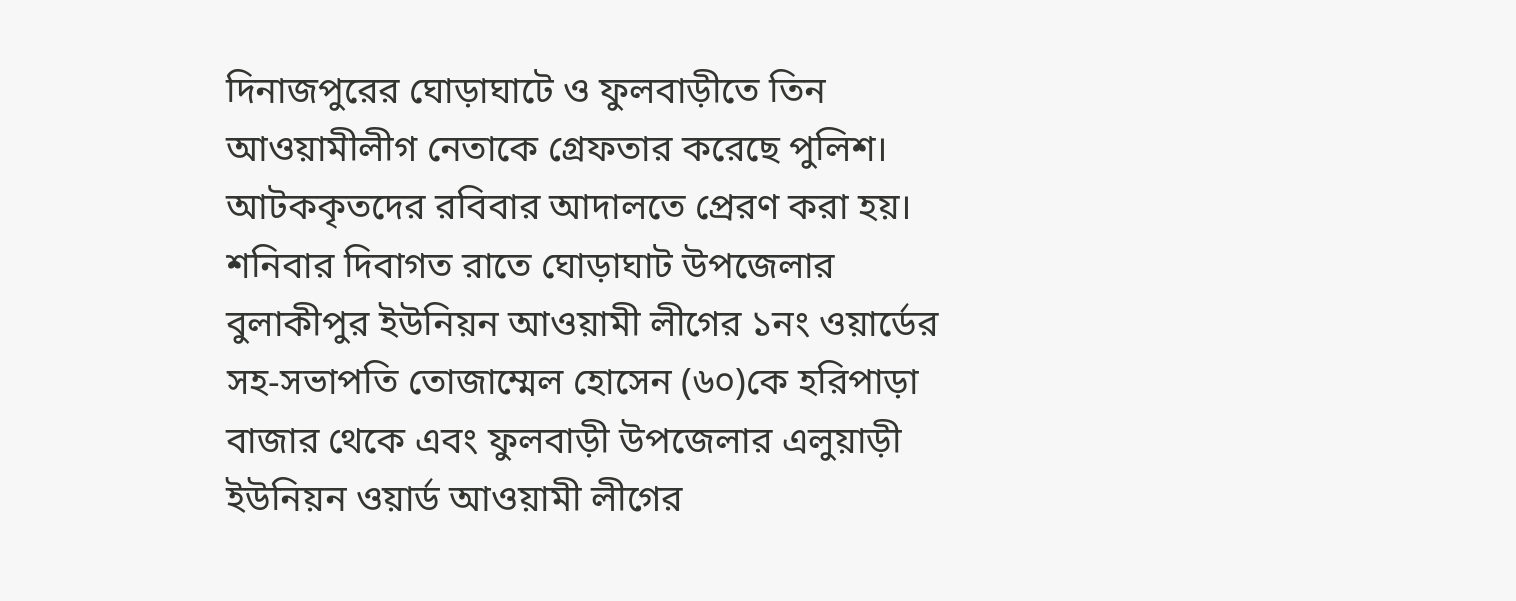দিনাজপুরের ঘোড়াঘাটে ও ফুলবাড়ীতে তিন আওয়ামীলীগ নেতাকে গ্রেফতার করেছে পুলিশ। আটককৃতদের রবিবার আদালতে প্রেরণ করা হয়। শনিবার দিবাগত রাতে ঘোড়াঘাট উপজেলার বুলাকীপুর ইউনিয়ন আওয়ামী লীগের ১নং ওয়ার্ডের সহ-সভাপতি তোজাম্মেল হোসেন (৬০)কে হরিপাড়া বাজার থেকে এবং ফুলবাড়ী উপজেলার এলুয়াড়ী ইউনিয়ন ওয়ার্ড আওয়ামী লীগের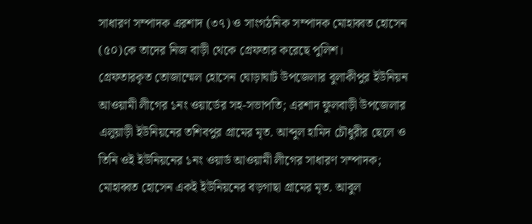সাধারণ সম্পাদক এরশাদ (৩৭) ও সাংগঠনিক সম্পাদক মোহাব্বত হোসেন (৫০)কে তাদের নিজ বাড়ী থেকে গ্রেফতার করেছে পুলিশ।
গ্রেফতারকৃত তোজাম্মেল হোসেন ঘোড়াঘাট উপজেলার বুলাকীপুর ইউনিয়ন আওয়ামী লীগের ১নং ওয়ার্ডের সহ-সভাপতি; এরশাদ ফুলবাড়ী উপজেলার এলুয়াড়ী ইউনিয়নের তশিবপুর গ্রামের মৃত. আব্দুল হামিদ চৌধুরীর ছেলে ও তিনি ওই ইউনিয়নের ১নং ওয়ার্ড আওয়ামী লীগের সাধারণ সম্পাদক; মোহাব্বত হোসেন একই ইউনিয়নের বড়গাছা গ্রামের মৃত. আবুল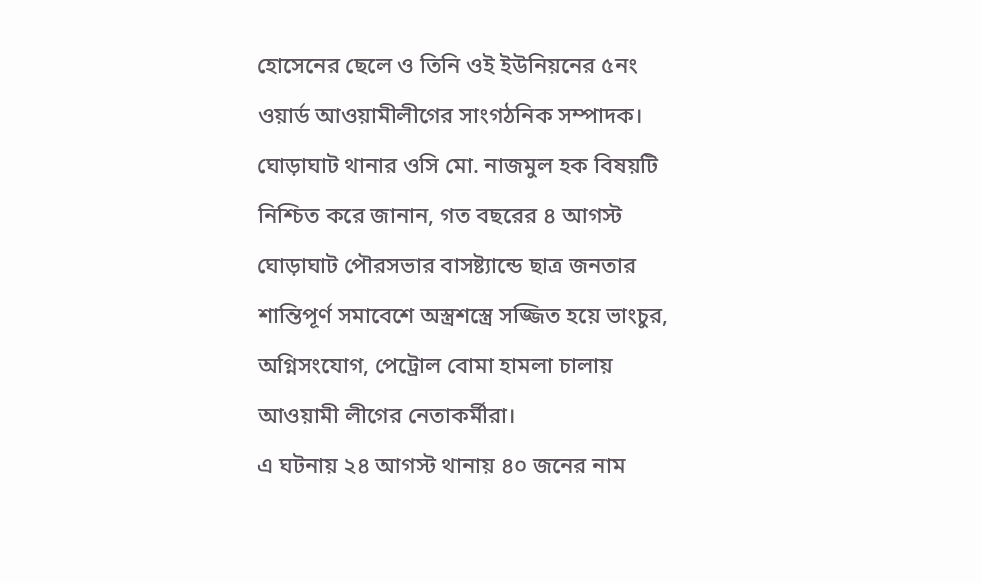হোসেনের ছেলে ও তিনি ওই ইউনিয়নের ৫নং ওয়ার্ড আওয়ামীলীগের সাংগঠনিক সম্পাদক।
ঘোড়াঘাট থানার ওসি মো. নাজমুল হক বিষয়টি নিশ্চিত করে জানান, গত বছরের ৪ আগস্ট ঘোড়াঘাট পৌরসভার বাসষ্ট্যান্ডে ছাত্র জনতার শান্তিপূর্ণ সমাবেশে অস্ত্রশস্ত্রে সজ্জিত হয়ে ভাংচুর, অগ্নিসংযোগ, পেট্রোল বোমা হামলা চালায় আওয়ামী লীগের নেতাকর্মীরা।
এ ঘটনায় ২৪ আগস্ট থানায় ৪০ জনের নাম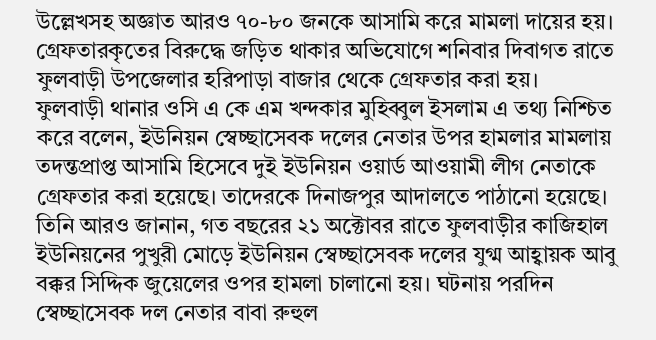উল্লেখসহ অজ্ঞাত আরও ৭০-৮০ জনকে আসামি করে মামলা দায়ের হয়। গ্রেফতারকৃতের বিরুদ্ধে জড়িত থাকার অভিযোগে শনিবার দিবাগত রাতে ফুলবাড়ী উপজেলার হরিপাড়া বাজার থেকে গ্রেফতার করা হয়।
ফুলবাড়ী থানার ওসি এ কে এম খন্দকার মুহিব্বুল ইসলাম এ তথ্য নিশ্চিত করে বলেন, ইউনিয়ন স্বেচ্ছাসেবক দলের নেতার উপর হামলার মামলায় তদন্তপ্রাপ্ত আসামি হিসেবে দুই ইউনিয়ন ওয়ার্ড আওয়ামী লীগ নেতাকে গ্রেফতার করা হয়েছে। তাদেরকে দিনাজপুর আদালতে পাঠানো হয়েছে।
তিনি আরও জানান, গত বছরের ২১ অক্টোবর রাতে ফুলবাড়ীর কাজিহাল ইউনিয়নের পুখুরী মোড়ে ইউনিয়ন স্বেচ্ছাসেবক দলের যুগ্ম আহ্বায়ক আবু বক্কর সিদ্দিক জুয়েলের ওপর হামলা চালানো হয়। ঘটনায় পরদিন স্বেচ্ছাসেবক দল নেতার বাবা রুহুল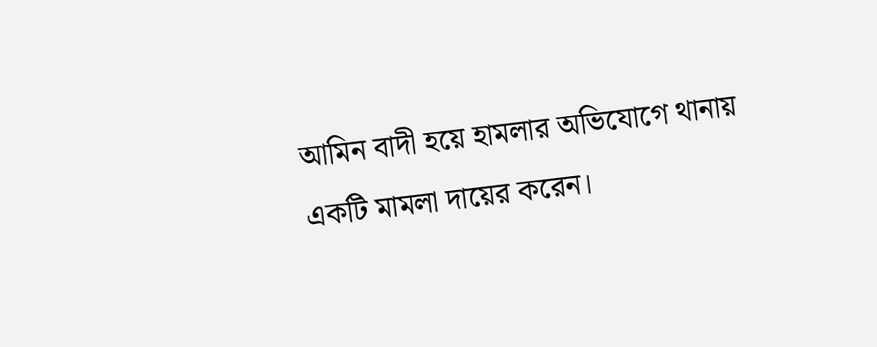আমিন বাদী হয়ে হামলার অভিযোগে থানায় একটি মামলা দায়ের করেন।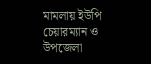মামলায় ইউপি চেয়ারম্যান ও উপজেলা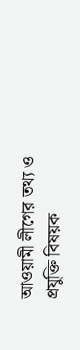আওয়ামী লীগের তথ্য ও প্রযুক্তি বিষয়ক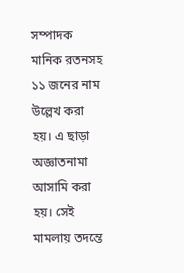সম্পাদক মানিক রতনসহ ১১ জনের নাম উল্লেখ করা হয়। এ ছাড়া অজ্ঞাতনামা আসামি করা হয়। সেই মামলায় তদন্তে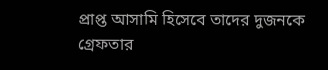প্রাপ্ত আসামি হিসেবে তাদের দুজনকে গ্রেফতার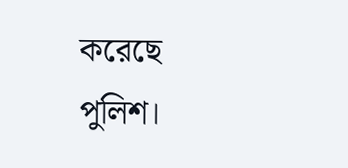করেছে পুলিশ।